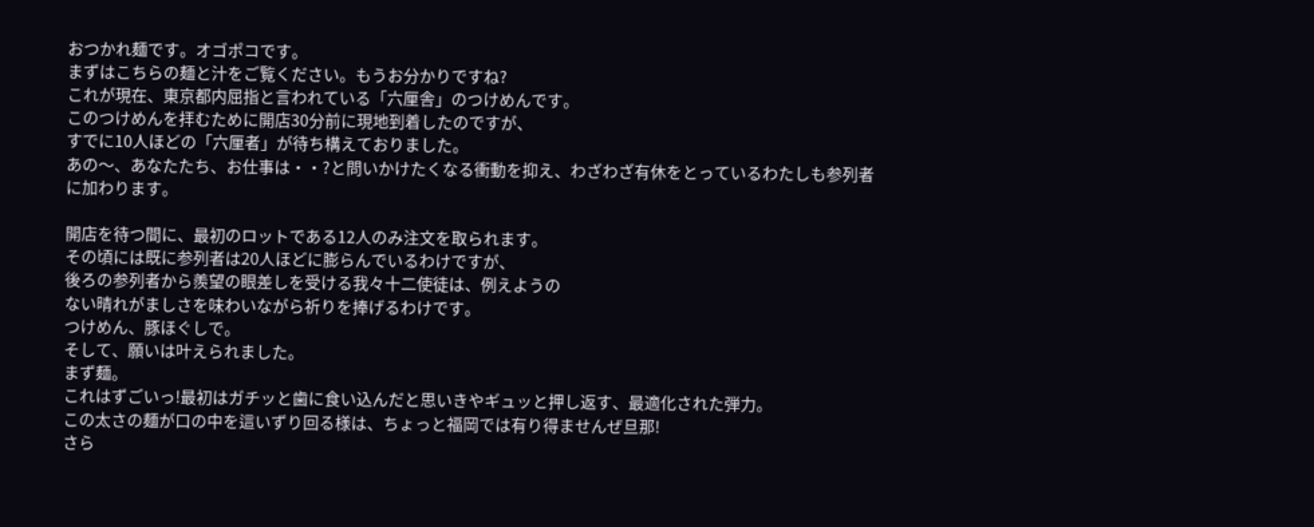おつかれ麺です。オゴポコです。
まずはこちらの麺と汁をご覧ください。もうお分かりですね?
これが現在、東京都内屈指と言われている「六厘舎」のつけめんです。
このつけめんを拝むために開店30分前に現地到着したのですが、
すでに10人ほどの「六厘者」が待ち構えておりました。
あの〜、あなたたち、お仕事は・・?と問いかけたくなる衝動を抑え、わざわざ有休をとっているわたしも参列者に加わります。

開店を待つ間に、最初のロットである12人のみ注文を取られます。
その頃には既に参列者は20人ほどに膨らんでいるわけですが、
後ろの参列者から羨望の眼差しを受ける我々十二使徒は、例えようの
ない晴れがましさを味わいながら祈りを捧げるわけです。
つけめん、豚ほぐしで。
そして、願いは叶えられました。
まず麺。
これはずごいっ!最初はガチッと歯に食い込んだと思いきやギュッと押し返す、最適化された弾力。
この太さの麺が口の中を這いずり回る様は、ちょっと福岡では有り得ませんぜ旦那!
さら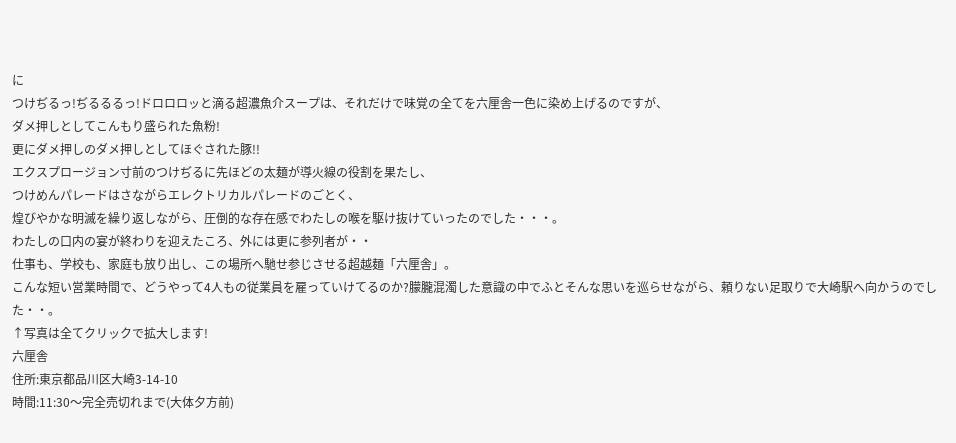に
つけぢるっ!ぢるるるっ!ドロロロッと滴る超濃魚介スープは、それだけで味覚の全てを六厘舎一色に染め上げるのですが、
ダメ押しとしてこんもり盛られた魚粉!
更にダメ押しのダメ押しとしてほぐされた豚!!
エクスプロージョン寸前のつけぢるに先ほどの太麺が導火線の役割を果たし、
つけめんパレードはさながらエレクトリカルパレードのごとく、
煌びやかな明滅を繰り返しながら、圧倒的な存在感でわたしの喉を駆け抜けていったのでした・・・。
わたしの口内の宴が終わりを迎えたころ、外には更に参列者が・・
仕事も、学校も、家庭も放り出し、この場所へ馳せ参じさせる超越麺「六厘舎」。
こんな短い営業時間で、どうやって4人もの従業員を雇っていけてるのか?朦朧混濁した意識の中でふとそんな思いを巡らせながら、頼りない足取りで大崎駅へ向かうのでした・・。
↑写真は全てクリックで拡大します!
六厘舎
住所:東京都品川区大崎3-14-10
時間:11:30〜完全売切れまで(大体夕方前)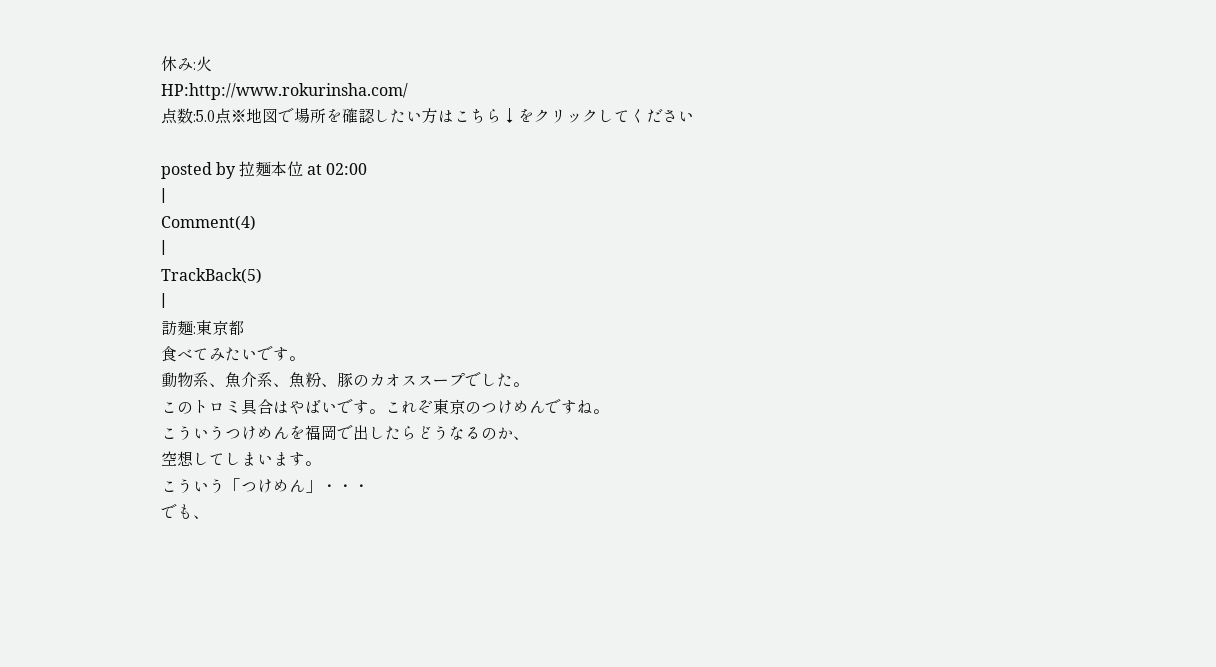休み:火
HP:http://www.rokurinsha.com/
点数:5.0点※地図で場所を確認したい方はこちら↓をクリックしてください

posted by 拉麺本位 at 02:00
|
Comment(4)
|
TrackBack(5)
|
訪麺:東京都
食べてみたいです。
動物系、魚介系、魚粉、豚のカオススープでした。
このトロミ具合はやばいです。これぞ東京のつけめんですね。
こういうつけめんを福岡で出したらどうなるのか、
空想してしまいます。
こういう「つけめん」・・・
でも、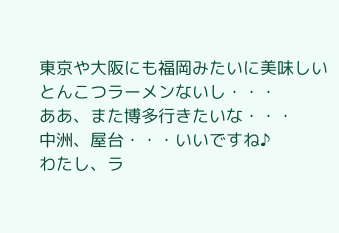東京や大阪にも福岡みたいに美味しいとんこつラーメンないし・・・
ああ、また博多行きたいな・・・
中洲、屋台・・・いいですね♪
わたし、ラ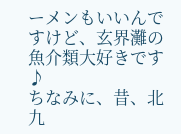ーメンもいいんですけど、玄界灘の魚介類大好きです♪
ちなみに、昔、北九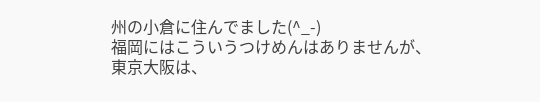州の小倉に住んでました(^_-)
福岡にはこういうつけめんはありませんが、
東京大阪は、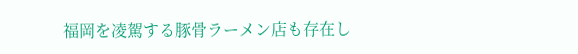福岡を凌駕する豚骨ラーメン店も存在し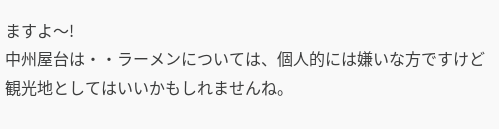ますよ〜!
中州屋台は・・ラーメンについては、個人的には嫌いな方ですけど
観光地としてはいいかもしれませんね。